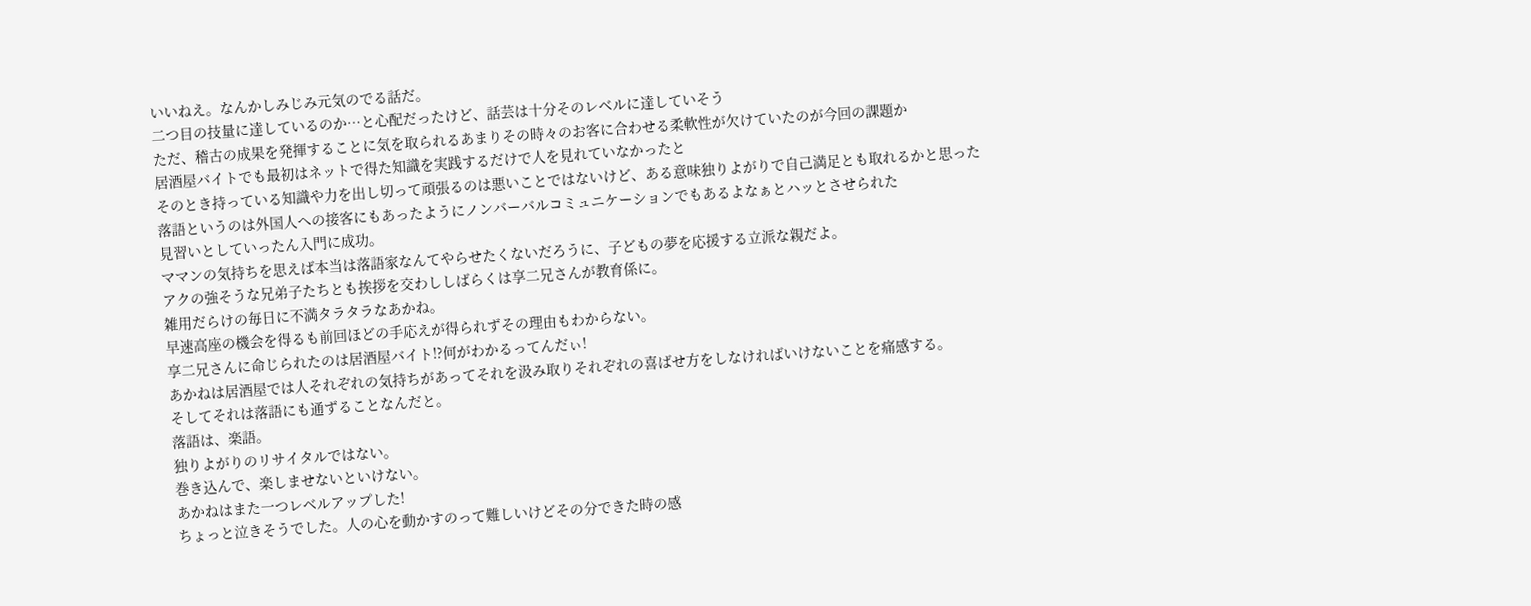いいねえ。なんかしみじみ元気のでる話だ。
二つ目の技量に達しているのか…と心配だったけど、話芸は十分そのレベルに達していそう
ただ、稽古の成果を発揮することに気を取られるあまりその時々のお客に合わせる柔軟性が欠けていたのが今回の課題か
居酒屋バイトでも最初はネットで得た知識を実践するだけで人を見れていなかったと
そのとき持っている知識や力を出し切って頑張るのは悪いことではないけど、ある意味独りよがりで自己満足とも取れるかと思った
落語というのは外国人への接客にもあったようにノンバーバルコミュニケーションでもあるよなぁとハッとさせられた
見習いとしていったん入門に成功。
ママンの気持ちを思えば本当は落語家なんてやらせたくないだろうに、子どもの夢を応援する立派な親だよ。
アクの強そうな兄弟子たちとも挨拶を交わししばらくは享二兄さんが教育係に。
雑用だらけの毎日に不満タラタラなあかね。
早速高座の機会を得るも前回ほどの手応えが得られずその理由もわからない。
享二兄さんに命じられたのは居酒屋バイト!?何がわかるってんだぃ!
あかねは居酒屋では人それぞれの気持ちがあってそれを汲み取りそれぞれの喜ばせ方をしなければいけないことを痛感する。
そしてそれは落語にも通ずることなんだと。
落語は、楽語。
独りよがりのリサイタルではない。
巻き込んで、楽しませないといけない。
あかねはまた一つレベルアップした!
ちょっと泣きそうでした。人の心を動かすのって難しいけどその分できた時の感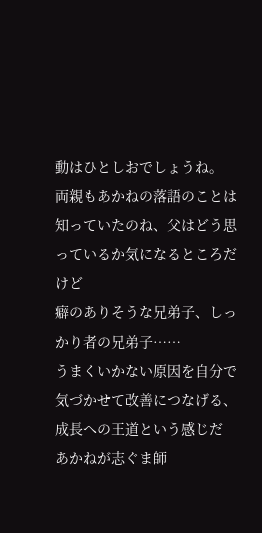動はひとしおでしょうね。
両親もあかねの落語のことは知っていたのね、父はどう思っているか気になるところだけど
癖のありそうな兄弟子、しっかり者の兄弟子……
うまくいかない原因を自分で気づかせて改善につなげる、成長への王道という感じだ
あかねが志ぐま師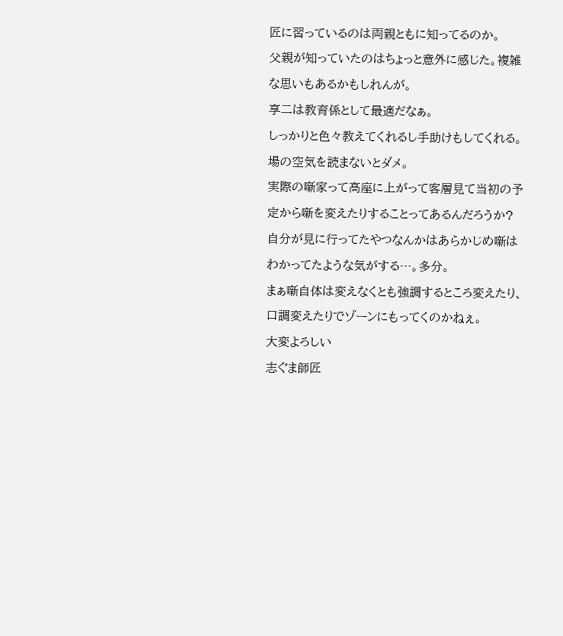匠に習っているのは両親ともに知ってるのか。
父親が知っていたのはちょっと意外に感じた。複雑な思いもあるかもしれんが。
享二は教育係として最適だなぁ。
しっかりと色々教えてくれるし手助けもしてくれる。
場の空気を読まないとダメ。
実際の噺家って高座に上がって客層見て当初の予定から噺を変えたりすることってあるんだろうか?
自分が見に行ってたやつなんかはあらかじめ噺はわかってたような気がする…。多分。
まぁ噺自体は変えなくとも強調するところ変えたり、口調変えたりでゾーンにもってくのかねぇ。
大変よろしい
志ぐま師匠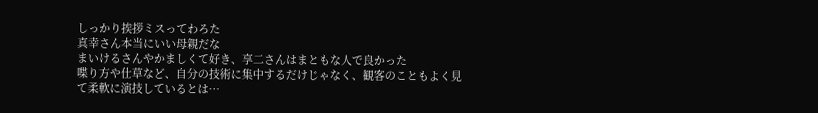しっかり挨拶ミスってわろた
真幸さん本当にいい母親だな
まいけるさんやかましくて好き、享二さんはまともな人で良かった
喋り方や仕草など、自分の技術に集中するだけじゃなく、観客のこともよく見て柔軟に演技しているとは…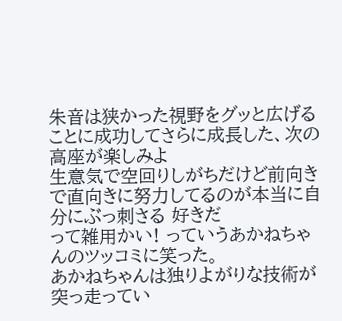朱音は狭かった視野をグッと広げることに成功してさらに成長した、次の高座が楽しみよ
生意気で空回りしがちだけど前向きで直向きに努力してるのが本当に自分にぶっ刺さる 好きだ
って雑用かい! っていうあかねちゃんのツッコミに笑った。
あかねちゃんは独りよがりな技術が突っ走ってい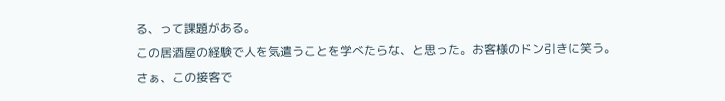る、って課題がある。
この居酒屋の経験で人を気遣うことを学べたらな、と思った。お客様のドン引きに笑う。
さぁ、この接客で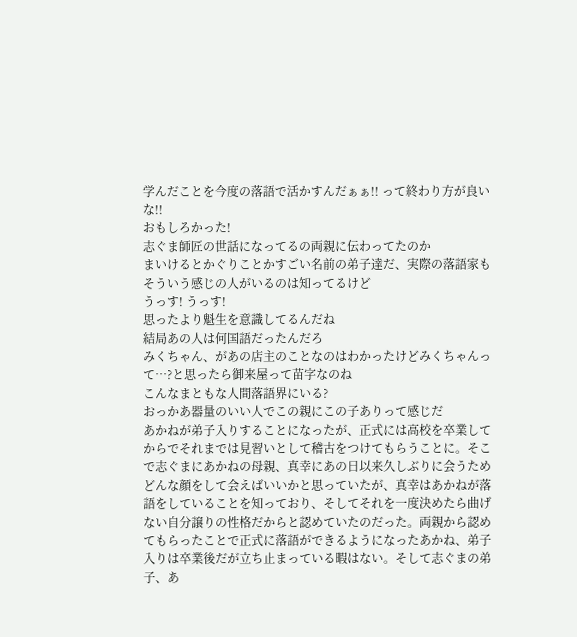学んだことを今度の落語で活かすんだぁぁ!! って終わり方が良いな!!
おもしろかった!
志ぐま師匠の世話になってるの両親に伝わってたのか
まいけるとかぐりことかすごい名前の弟子達だ、実際の落語家もそういう感じの人がいるのは知ってるけど
うっす! うっす!
思ったより魁生を意識してるんだね
結局あの人は何国語だったんだろ
みくちゃん、があの店主のことなのはわかったけどみくちゃんって…?と思ったら御来屋って苗字なのね
こんなまともな人間落語界にいる?
おっかあ器量のいい人でこの親にこの子ありって感じだ
あかねが弟子入りすることになったが、正式には高校を卒業してからでそれまでは見習いとして稽古をつけてもらうことに。そこで志ぐまにあかねの母親、真幸にあの日以来久しぶりに会うため
どんな顔をして会えばいいかと思っていたが、真幸はあかねが落語をしていることを知っており、そしてそれを一度決めたら曲げない自分譲りの性格だからと認めていたのだった。両親から認めてもらったことで正式に落語ができるようになったあかね、弟子入りは卒業後だが立ち止まっている暇はない。そして志ぐまの弟子、あ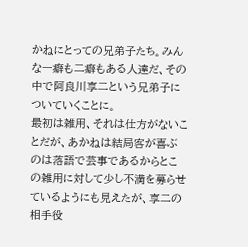かねにとっての兄弟子たち。みんな一癖も二癖もある人達だ、その中で阿良川享二という兄弟子についていくことに。
最初は雑用、それは仕方がないことだが、あかねは結局客が喜ぶのは落語で芸事であるからとこの雑用に対して少し不満を募らせているようにも見えたが、享二の相手役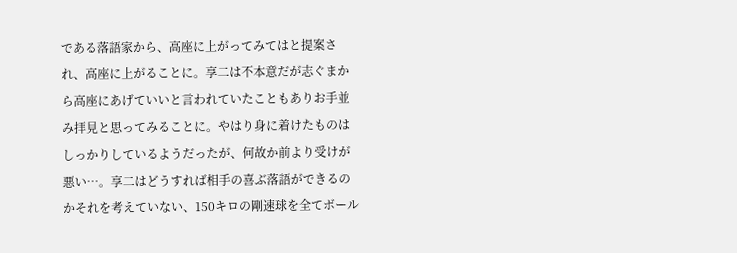である落語家から、高座に上がってみてはと提案され、高座に上がることに。享二は不本意だが志ぐまから高座にあげていいと言われていたこともありお手並み拝見と思ってみることに。やはり身に着けたものはしっかりしているようだったが、何故か前より受けが悪い…。享二はどうすれば相手の喜ぶ落語ができるのかそれを考えていない、150キロの剛速球を全てボール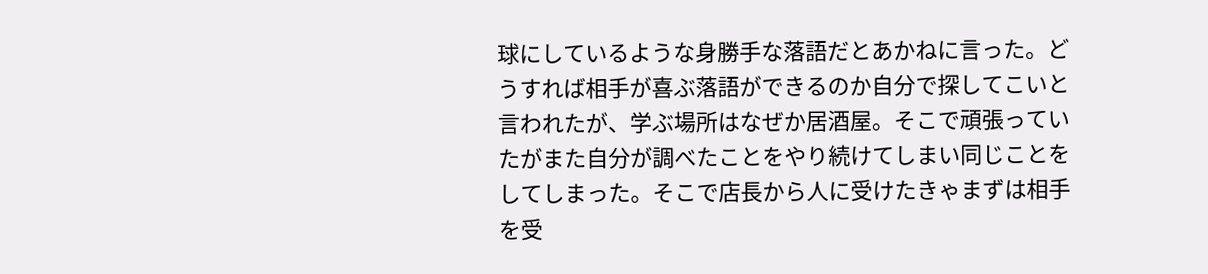球にしているような身勝手な落語だとあかねに言った。どうすれば相手が喜ぶ落語ができるのか自分で探してこいと言われたが、学ぶ場所はなぜか居酒屋。そこで頑張っていたがまた自分が調べたことをやり続けてしまい同じことをしてしまった。そこで店長から人に受けたきゃまずは相手を受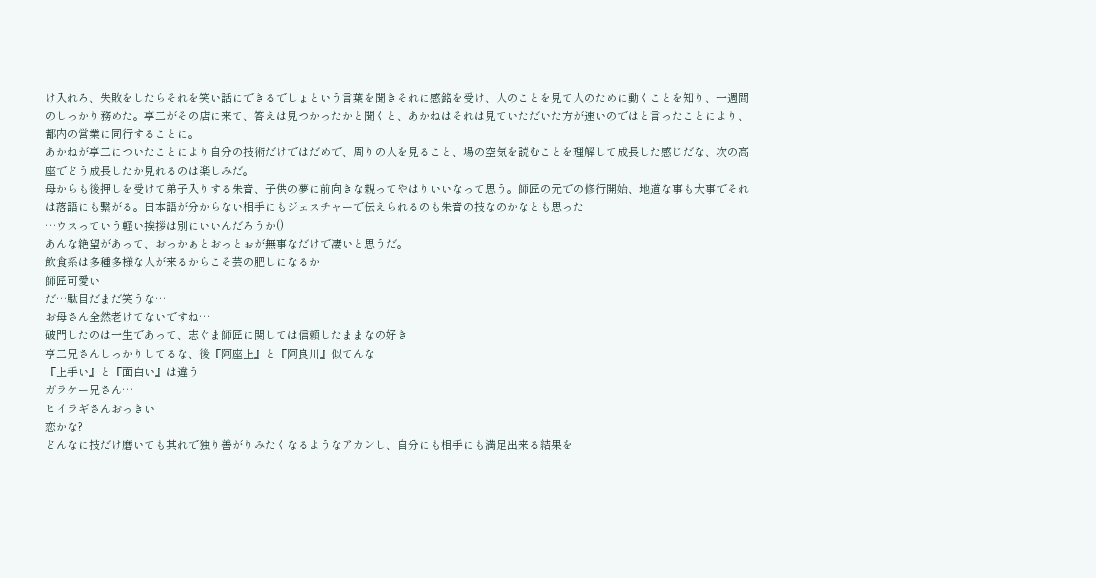け入れろ、失敗をしたらそれを笑い話にできるでしょという言葉を聞きそれに感銘を受け、人のことを見て人のために動くことを知り、一週間のしっかり務めた。享二がその店に来て、答えは見つかったかと聞くと、あかねはそれは見ていただいた方が速いのではと言ったことにより、都内の営業に同行することに。
あかねが享二についたことにより自分の技術だけではだめで、周りの人を見ること、場の空気を読むことを理解して成長した感じだな、次の高座でどう成長したか見れるのは楽しみだ。
母からも後押しを受けて弟子入りする朱音、子供の夢に前向きな親ってやはりいいなって思う。師匠の元での修行開始、地道な事も大事でそれは落語にも繋がる。日本語が分からない相手にもジェスチャーで伝えられるのも朱音の技なのかなとも思った
…ウスっていう軽い挨拶は別にいいんだろうか()
あんな絶望があって、おっかぁとおっとぉが無事なだけで凄いと思うだ。
飲食系は多種多様な人が来るからこそ芸の肥しになるか
師匠可愛い
だ…駄目だまだ笑うな…
お母さん全然老けてないですね…
破門したのは一生であって、志ぐま師匠に関しては信頼したままなの好き
亨二兄さんしっかりしてるな、後『阿座上』と『阿良川』似てんな
『上手い』と『面白い』は違う
ガラケー兄さん…
ヒイラギさんおっきい
恋かな?
どんなに技だけ磨いても其れで独り善がりみたくなるようなアカンし、自分にも相手にも満足出来る結果を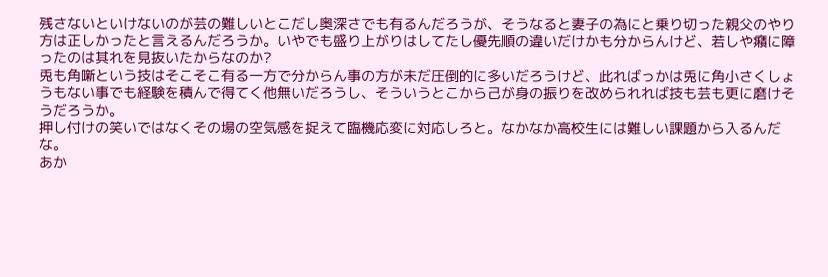残さないといけないのが芸の難しいとこだし奥深さでも有るんだろうが、そうなると妻子の為にと乗り切った親父のやり方は正しかったと言えるんだろうか。いやでも盛り上がりはしてたし優先順の違いだけかも分からんけど、若しや癪に障ったのは其れを見抜いたからなのか?
兎も角噺という技はそこそこ有る一方で分からん事の方が未だ圧倒的に多いだろうけど、此ればっかは兎に角小さくしょうもない事でも経験を積んで得てく他無いだろうし、そういうとこから己が身の振りを改められれば技も芸も更に磨けそうだろうか。
押し付けの笑いではなくその場の空気感を捉えて臨機応変に対応しろと。なかなか高校生には難しい課題から入るんだな。
あか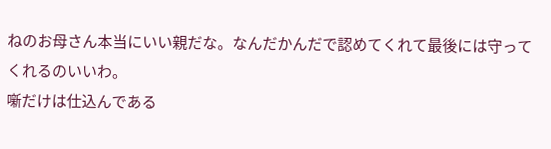ねのお母さん本当にいい親だな。なんだかんだで認めてくれて最後には守ってくれるのいいわ。
噺だけは仕込んである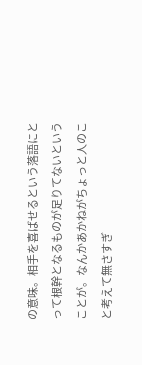の意味。相手を喜ばせるという落語にとって根幹となるものが足りてないということが。なんかあかねがちょっと人のこと考えて無さすぎ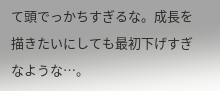て頭でっかちすぎるな。成長を描きたいにしても最初下げすぎなような…。